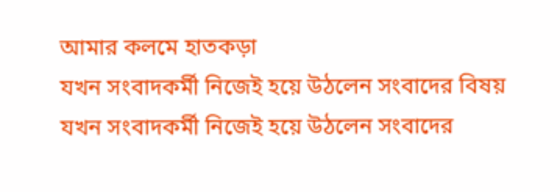আমার কলমে হাতকড়া
যখন সংবাদকর্মী নিজেই হয়ে উঠলেন সংবাদের বিষয়
যখন সংবাদকর্মী নিজেই হয়ে উঠলেন সংবাদের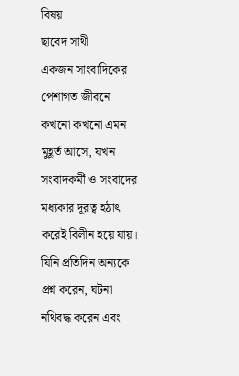বিষয়
ছাবেদ সাথী
একজন সাংবাদিকের পেশাগত জীবনে কখনো কখনো এমন মুহূর্ত আসে, যখন সংবাদকর্মী ও সংবাদের মধ্যকার দূরত্ব হঠাৎ করেই বিলীন হয়ে যায়। যিনি প্রতিদিন অন্যকে প্রশ্ন করেন, ঘটনা নথিবদ্ধ করেন এবং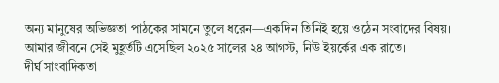অন্য মানুষের অভিজ্ঞতা পাঠকের সামনে তুলে ধরেন—একদিন তিনিই হয়ে ওঠেন সংবাদের বিষয়।
আমার জীবনে সেই মুহূর্তটি এসেছিল ২০২৫ সালের ২৪ আগস্ট, নিউ ইয়র্কের এক রাতে।
দীর্ঘ সাংবাদিকতা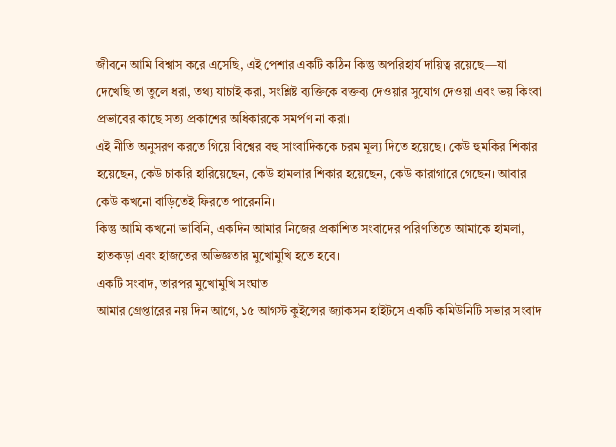জীবনে আমি বিশ্বাস করে এসেছি, এই পেশার একটি কঠিন কিন্তু অপরিহার্য দায়িত্ব রয়েছে—যা দেখেছি তা তুলে ধরা, তথ্য যাচাই করা, সংশ্লিষ্ট ব্যক্তিকে বক্তব্য দেওয়ার সুযোগ দেওয়া এবং ভয় কিংবা প্রভাবের কাছে সত্য প্রকাশের অধিকারকে সমর্পণ না করা।
এই নীতি অনুসরণ করতে গিয়ে বিশ্বের বহু সাংবাদিককে চরম মূল্য দিতে হয়েছে। কেউ হুমকির শিকার হয়েছেন, কেউ চাকরি হারিয়েছেন, কেউ হামলার শিকার হয়েছেন, কেউ কারাগারে গেছেন। আবার কেউ কখনো বাড়িতেই ফিরতে পারেননি।
কিন্তু আমি কখনো ভাবিনি, একদিন আমার নিজের প্রকাশিত সংবাদের পরিণতিতে আমাকে হামলা, হাতকড়া এবং হাজতের অভিজ্ঞতার মুখোমুখি হতে হবে।
একটি সংবাদ, তারপর মুখোমুখি সংঘাত
আমার গ্রেপ্তারের নয় দিন আগে, ১৫ আগস্ট কুইন্সের জ্যাকসন হাইটসে একটি কমিউনিটি সভার সংবাদ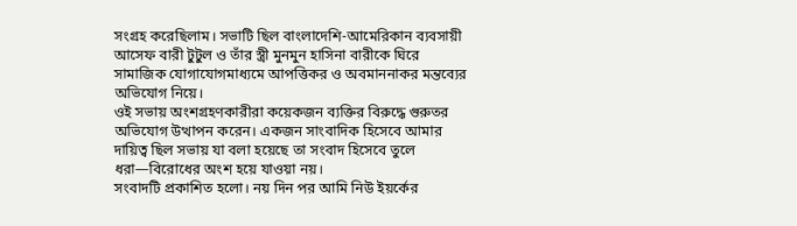সংগ্রহ করেছিলাম। সভাটি ছিল বাংলাদেশি-আমেরিকান ব্যবসায়ী আসেফ বারী টুটুল ও তাঁর স্ত্রী মুনমুন হাসিনা বারীকে ঘিরে সামাজিক যোগাযোগমাধ্যমে আপত্তিকর ও অবমাননাকর মন্তব্যের অভিযোগ নিয়ে।
ওই সভায় অংশগ্রহণকারীরা কয়েকজন ব্যক্তির বিরুদ্ধে গুরুতর অভিযোগ উত্থাপন করেন। একজন সাংবাদিক হিসেবে আমার দায়িত্ব ছিল সভায় যা বলা হয়েছে তা সংবাদ হিসেবে তুলে ধরা—বিরোধের অংশ হয়ে যাওয়া নয়।
সংবাদটি প্রকাশিত হলো। নয় দিন পর আমি নিউ ইয়র্কের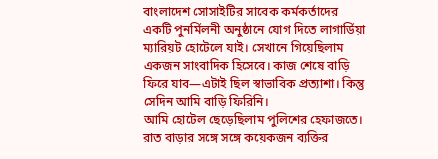বাংলাদেশ সোসাইটির সাবেক কর্মকর্তাদের একটি পুনর্মিলনী অনুষ্ঠানে যোগ দিতে লাগার্ডিয়া ম্যারিয়ট হোটেলে যাই। সেখানে গিয়েছিলাম একজন সাংবাদিক হিসেবে। কাজ শেষে বাড়ি ফিরে যাব—এটাই ছিল স্বাভাবিক প্রত্যাশা। কিন্তু সেদিন আমি বাড়ি ফিরিনি।
আমি হোটেল ছেড়েছিলাম পুলিশের হেফাজতে।
রাত বাড়ার সঙ্গে সঙ্গে কয়েকজন ব্যক্তির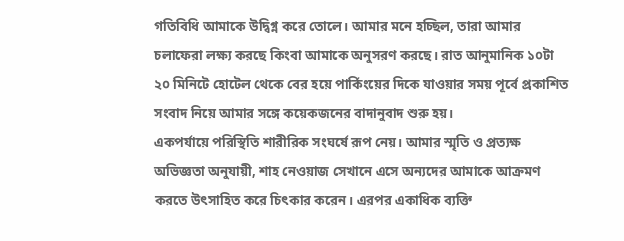গতিবিধি আমাকে উদ্বিগ্ন করে তোলে। আমার মনে হচ্ছিল, তারা আমার চলাফেরা লক্ষ্য করছে কিংবা আমাকে অনুসরণ করছে। রাত আনুমানিক ১০টা ২০ মিনিটে হোটেল থেকে বের হয়ে পার্কিংয়ের দিকে যাওয়ার সময় পূর্বে প্রকাশিত সংবাদ নিয়ে আমার সঙ্গে কয়েকজনের বাদানুবাদ শুরু হয়।
একপর্যায়ে পরিস্থিতি শারীরিক সংঘর্ষে রূপ নেয়। আমার স্মৃতি ও প্রত্যক্ষ অভিজ্ঞতা অনুযায়ী, শাহ নেওয়াজ সেখানে এসে অন্যদের আমাকে আক্রমণ করতে উৎসাহিত করে চিৎকার করেন। এরপর একাধিক ব্যক্তি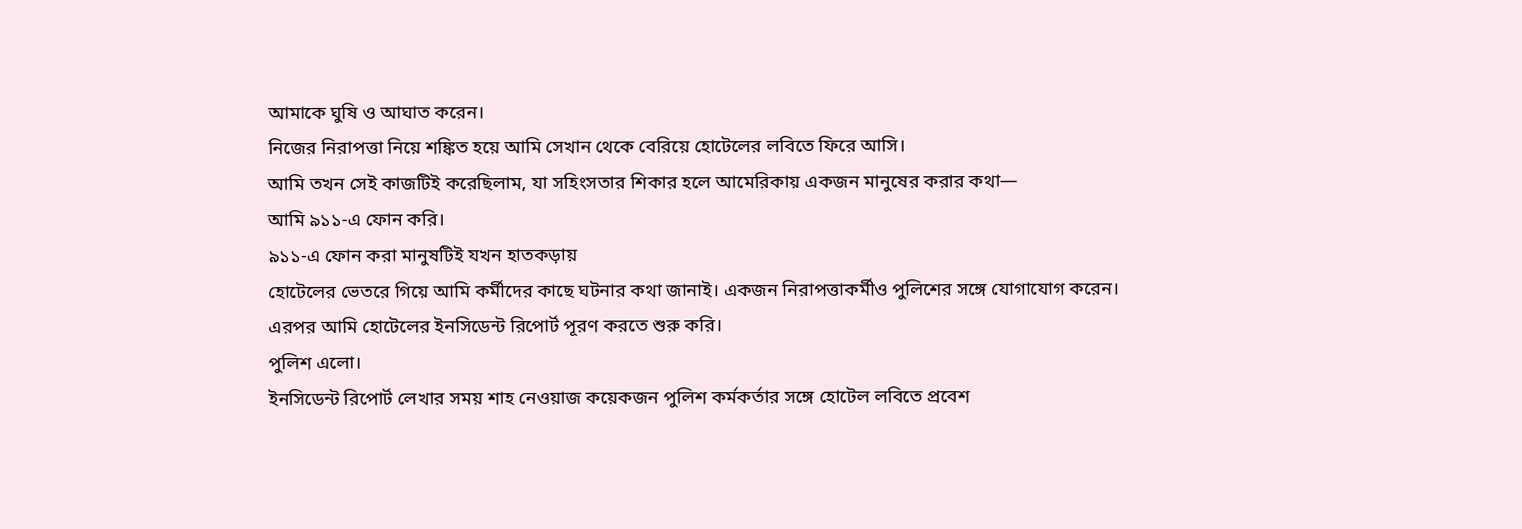আমাকে ঘুষি ও আঘাত করেন।
নিজের নিরাপত্তা নিয়ে শঙ্কিত হয়ে আমি সেখান থেকে বেরিয়ে হোটেলের লবিতে ফিরে আসি।
আমি তখন সেই কাজটিই করেছিলাম, যা সহিংসতার শিকার হলে আমেরিকায় একজন মানুষের করার কথা—
আমি ৯১১-এ ফোন করি।
৯১১-এ ফোন করা মানুষটিই যখন হাতকড়ায়
হোটেলের ভেতরে গিয়ে আমি কর্মীদের কাছে ঘটনার কথা জানাই। একজন নিরাপত্তাকর্মীও পুলিশের সঙ্গে যোগাযোগ করেন। এরপর আমি হোটেলের ইনসিডেন্ট রিপোর্ট পূরণ করতে শুরু করি।
পুলিশ এলো।
ইনসিডেন্ট রিপোর্ট লেখার সময় শাহ নেওয়াজ কয়েকজন পুলিশ কর্মকর্তার সঙ্গে হোটেল লবিতে প্রবেশ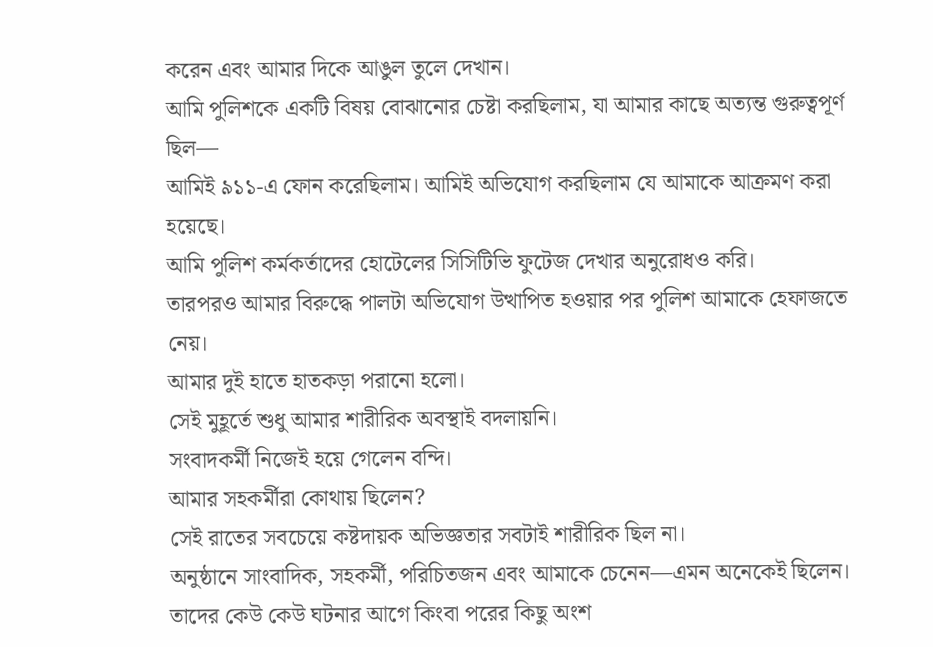করেন এবং আমার দিকে আঙুল তুলে দেখান।
আমি পুলিশকে একটি বিষয় বোঝানোর চেষ্টা করছিলাম, যা আমার কাছে অত্যন্ত গুরুত্বপূর্ণ ছিল—
আমিই ৯১১-এ ফোন করেছিলাম। আমিই অভিযোগ করছিলাম যে আমাকে আক্রমণ করা হয়েছে।
আমি পুলিশ কর্মকর্তাদের হোটেলের সিসিটিভি ফুটেজ দেখার অনুরোধও করি।
তারপরও আমার বিরুদ্ধে পালটা অভিযোগ উত্থাপিত হওয়ার পর পুলিশ আমাকে হেফাজতে নেয়।
আমার দুই হাতে হাতকড়া পরানো হলো।
সেই মুহূর্তে শুধু আমার শারীরিক অবস্থাই বদলায়নি।
সংবাদকর্মী নিজেই হয়ে গেলেন বন্দি।
আমার সহকর্মীরা কোথায় ছিলেন?
সেই রাতের সবচেয়ে কষ্টদায়ক অভিজ্ঞতার সবটাই শারীরিক ছিল না।
অনুষ্ঠানে সাংবাদিক, সহকর্মী, পরিচিতজন এবং আমাকে চেনেন—এমন অনেকেই ছিলেন। তাদের কেউ কেউ ঘটনার আগে কিংবা পরের কিছু অংশ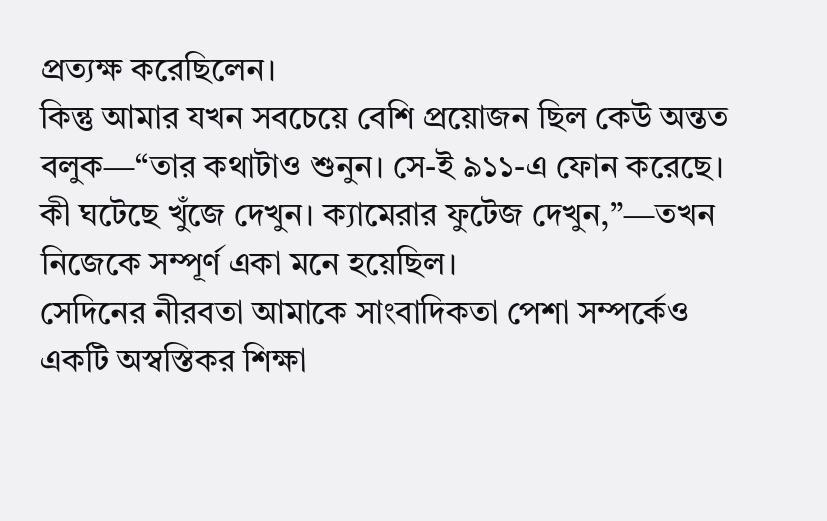প্রত্যক্ষ করেছিলেন।
কিন্তু আমার যখন সবচেয়ে বেশি প্রয়োজন ছিল কেউ অন্তত বলুক—“তার কথাটাও শুনুন। সে-ই ৯১১-এ ফোন করেছে। কী ঘটেছে খুঁজে দেখুন। ক্যামেরার ফুটেজ দেখুন,”—তখন নিজেকে সম্পূর্ণ একা মনে হয়েছিল।
সেদিনের নীরবতা আমাকে সাংবাদিকতা পেশা সম্পর্কেও একটি অস্বস্তিকর শিক্ষা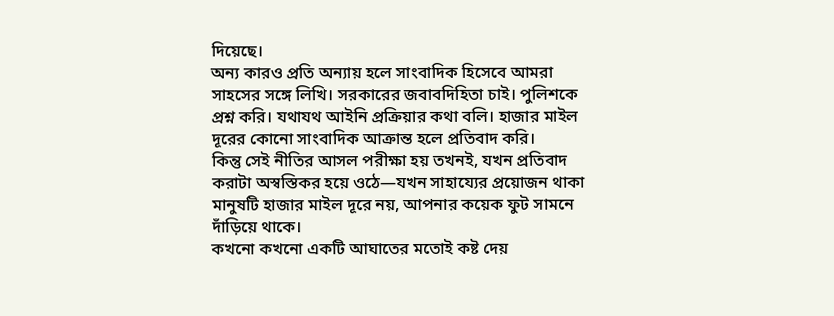দিয়েছে।
অন্য কারও প্রতি অন্যায় হলে সাংবাদিক হিসেবে আমরা সাহসের সঙ্গে লিখি। সরকারের জবাবদিহিতা চাই। পুলিশকে প্রশ্ন করি। যথাযথ আইনি প্রক্রিয়ার কথা বলি। হাজার মাইল দূরের কোনো সাংবাদিক আক্রান্ত হলে প্রতিবাদ করি।
কিন্তু সেই নীতির আসল পরীক্ষা হয় তখনই, যখন প্রতিবাদ করাটা অস্বস্তিকর হয়ে ওঠে—যখন সাহায্যের প্রয়োজন থাকা মানুষটি হাজার মাইল দূরে নয়, আপনার কয়েক ফুট সামনে দাঁড়িয়ে থাকে।
কখনো কখনো একটি আঘাতের মতোই কষ্ট দেয়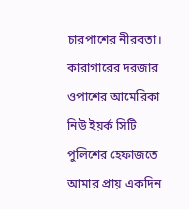চারপাশের নীরবতা।
কারাগারের দরজার ওপাশের আমেরিকা
নিউ ইয়র্ক সিটি পুলিশের হেফাজতে আমার প্রায় একদিন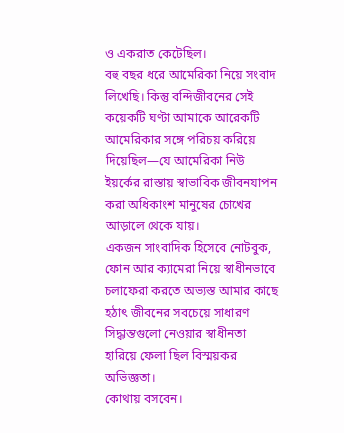ও একরাত কেটেছিল।
বহু বছর ধরে আমেরিকা নিয়ে সংবাদ লিখেছি। কিন্তু বন্দিজীবনের সেই কয়েকটি ঘণ্টা আমাকে আরেকটি আমেরিকার সঙ্গে পরিচয় করিয়ে দিয়েছিল—যে আমেরিকা নিউ ইয়র্কের রাস্তায় স্বাভাবিক জীবনযাপন করা অধিকাংশ মানুষের চোখের আড়ালে থেকে যায়।
একজন সাংবাদিক হিসেবে নোটবুক, ফোন আর ক্যামেরা নিয়ে স্বাধীনভাবে চলাফেরা করতে অভ্যস্ত আমার কাছে হঠাৎ জীবনের সবচেয়ে সাধারণ সিদ্ধান্তগুলো নেওয়ার স্বাধীনতা হারিয়ে ফেলা ছিল বিস্ময়কর অভিজ্ঞতা।
কোথায় বসবেন।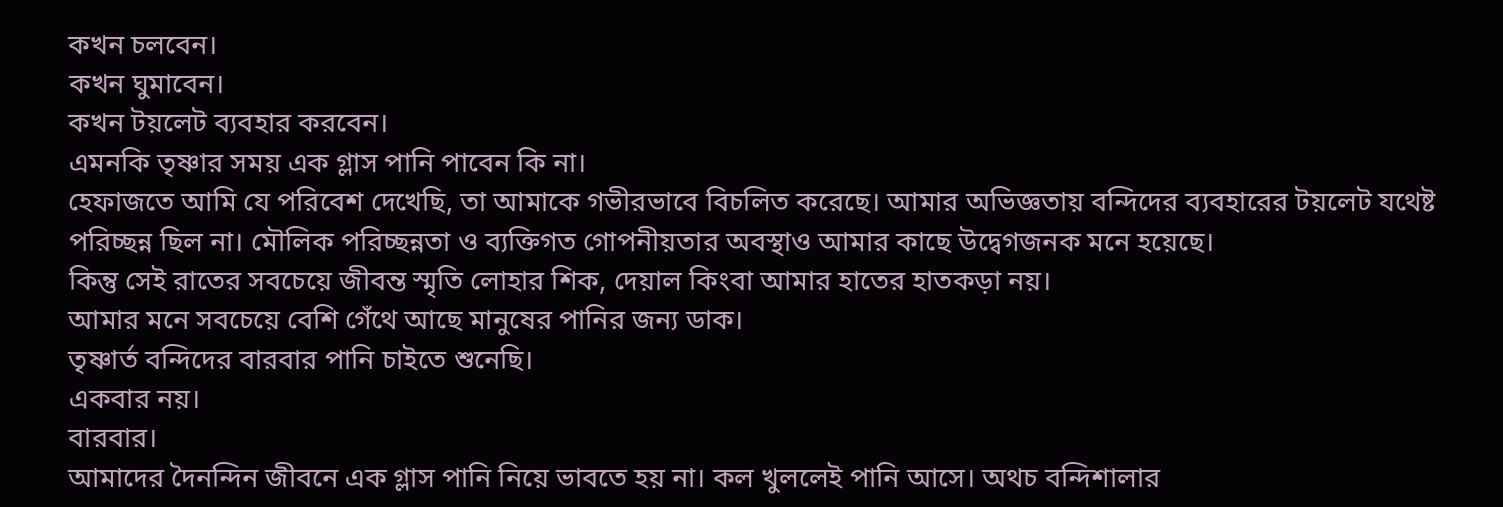কখন চলবেন।
কখন ঘুমাবেন।
কখন টয়লেট ব্যবহার করবেন।
এমনকি তৃষ্ণার সময় এক গ্লাস পানি পাবেন কি না।
হেফাজতে আমি যে পরিবেশ দেখেছি, তা আমাকে গভীরভাবে বিচলিত করেছে। আমার অভিজ্ঞতায় বন্দিদের ব্যবহারের টয়লেট যথেষ্ট পরিচ্ছন্ন ছিল না। মৌলিক পরিচ্ছন্নতা ও ব্যক্তিগত গোপনীয়তার অবস্থাও আমার কাছে উদ্বেগজনক মনে হয়েছে।
কিন্তু সেই রাতের সবচেয়ে জীবন্ত স্মৃতি লোহার শিক, দেয়াল কিংবা আমার হাতের হাতকড়া নয়।
আমার মনে সবচেয়ে বেশি গেঁথে আছে মানুষের পানির জন্য ডাক।
তৃষ্ণার্ত বন্দিদের বারবার পানি চাইতে শুনেছি।
একবার নয়।
বারবার।
আমাদের দৈনন্দিন জীবনে এক গ্লাস পানি নিয়ে ভাবতে হয় না। কল খুললেই পানি আসে। অথচ বন্দিশালার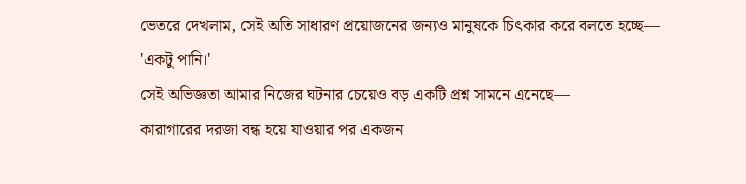ভেতরে দেখলাম, সেই অতি সাধারণ প্রয়োজনের জন্যও মানুষকে চিৎকার করে বলতে হচ্ছে—
'একটু পানি।'
সেই অভিজ্ঞতা আমার নিজের ঘটনার চেয়েও বড় একটি প্রশ্ন সামনে এনেছে—
কারাগারের দরজা বন্ধ হয়ে যাওয়ার পর একজন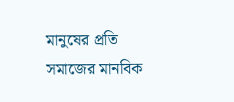মানুষের প্রতি সমাজের মানবিক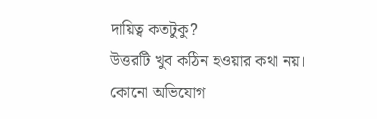দায়িত্ব কতটুকু?
উত্তরটি খুব কঠিন হওয়ার কথা নয়।
কোনো অভিযোগ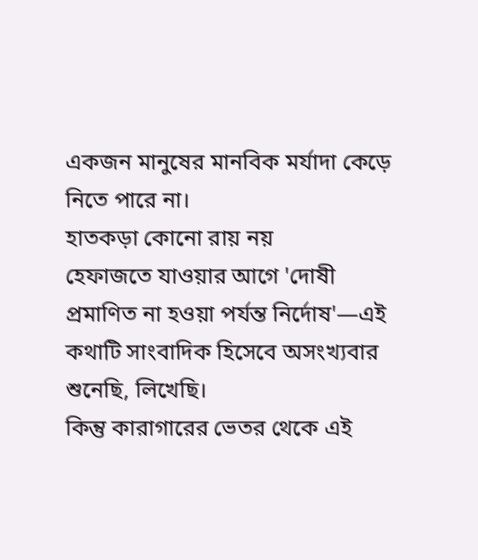একজন মানুষের মানবিক মর্যাদা কেড়ে নিতে পারে না।
হাতকড়া কোনো রায় নয়
হেফাজতে যাওয়ার আগে 'দোষী প্রমাণিত না হওয়া পর্যন্ত নির্দোষ'—এই কথাটি সাংবাদিক হিসেবে অসংখ্যবার শুনেছি, লিখেছি।
কিন্তু কারাগারের ভেতর থেকে এই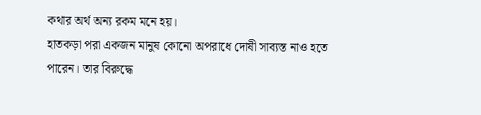কথার অর্থ অন্য রকম মনে হয়।
হাতকড়া পরা একজন মানুষ কোনো অপরাধে দোষী সাব্যস্ত নাও হতে পারেন। তার বিরুদ্ধে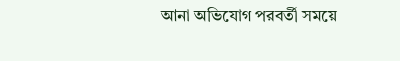আনা অভিযোগ পরবর্তী সময়ে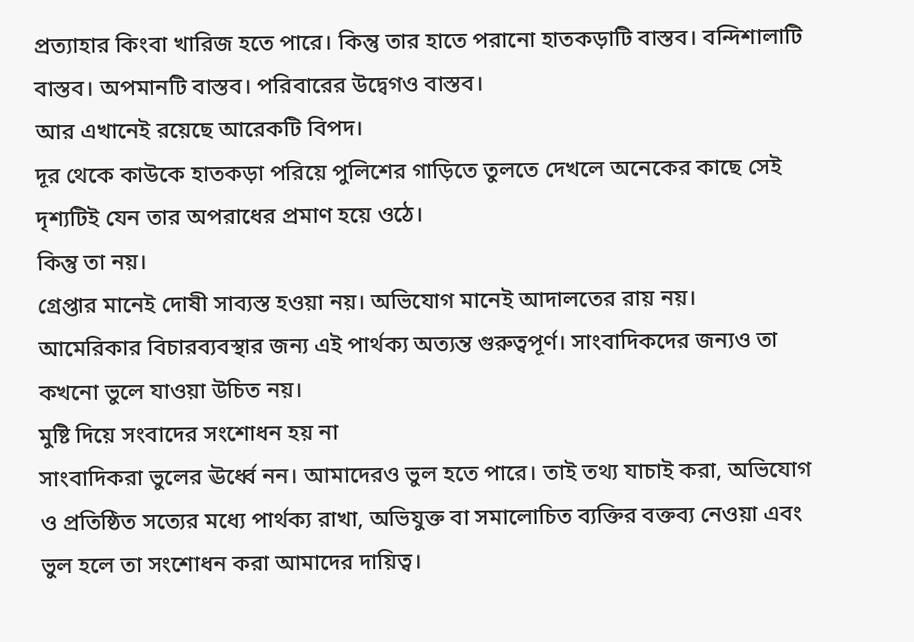প্রত্যাহার কিংবা খারিজ হতে পারে। কিন্তু তার হাতে পরানো হাতকড়াটি বাস্তব। বন্দিশালাটি বাস্তব। অপমানটি বাস্তব। পরিবারের উদ্বেগও বাস্তব।
আর এখানেই রয়েছে আরেকটি বিপদ।
দূর থেকে কাউকে হাতকড়া পরিয়ে পুলিশের গাড়িতে তুলতে দেখলে অনেকের কাছে সেই দৃশ্যটিই যেন তার অপরাধের প্রমাণ হয়ে ওঠে।
কিন্তু তা নয়।
গ্রেপ্তার মানেই দোষী সাব্যস্ত হওয়া নয়। অভিযোগ মানেই আদালতের রায় নয়।
আমেরিকার বিচারব্যবস্থার জন্য এই পার্থক্য অত্যন্ত গুরুত্বপূর্ণ। সাংবাদিকদের জন্যও তা কখনো ভুলে যাওয়া উচিত নয়।
মুষ্টি দিয়ে সংবাদের সংশোধন হয় না
সাংবাদিকরা ভুলের ঊর্ধ্বে নন। আমাদেরও ভুল হতে পারে। তাই তথ্য যাচাই করা, অভিযোগ ও প্রতিষ্ঠিত সত্যের মধ্যে পার্থক্য রাখা, অভিযুক্ত বা সমালোচিত ব্যক্তির বক্তব্য নেওয়া এবং ভুল হলে তা সংশোধন করা আমাদের দায়িত্ব।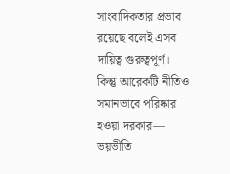সাংবাদিকতার প্রভাব রয়েছে বলেই এসব দায়িত্ব গুরুত্বপূর্ণ।
কিন্তু আরেকটি নীতিও সমানভাবে পরিষ্কার হওয়া দরকার—
ভয়ভীতি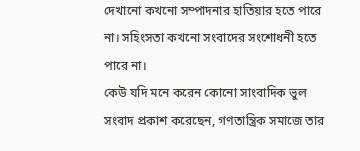দেখানো কখনো সম্পাদনার হাতিয়ার হতে পারে না। সহিংসতা কখনো সংবাদের সংশোধনী হতে পারে না।
কেউ যদি মনে করেন কোনো সাংবাদিক ভুল সংবাদ প্রকাশ করেছেন, গণতান্ত্রিক সমাজে তার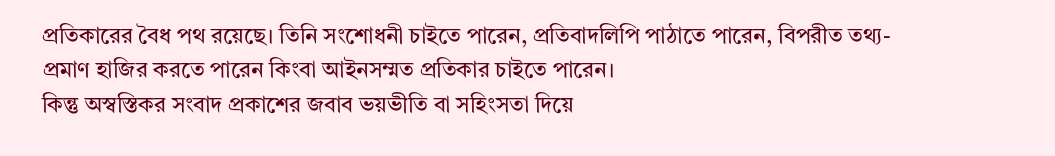প্রতিকারের বৈধ পথ রয়েছে। তিনি সংশোধনী চাইতে পারেন, প্রতিবাদলিপি পাঠাতে পারেন, বিপরীত তথ্য-প্রমাণ হাজির করতে পারেন কিংবা আইনসম্মত প্রতিকার চাইতে পারেন।
কিন্তু অস্বস্তিকর সংবাদ প্রকাশের জবাব ভয়ভীতি বা সহিংসতা দিয়ে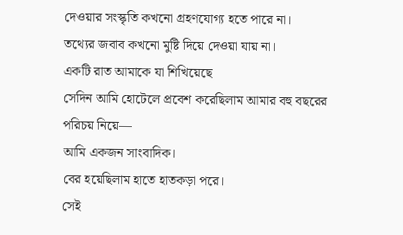দেওয়ার সংস্কৃতি কখনো গ্রহণযোগ্য হতে পারে না।
তথ্যের জবাব কখনো মুষ্টি দিয়ে দেওয়া যায় না।
একটি রাত আমাকে যা শিখিয়েছে
সেদিন আমি হোটেলে প্রবেশ করেছিলাম আমার বহু বছরের পরিচয় নিয়ে—
আমি একজন সাংবাদিক।
বের হয়েছিলাম হাতে হাতকড়া পরে।
সেই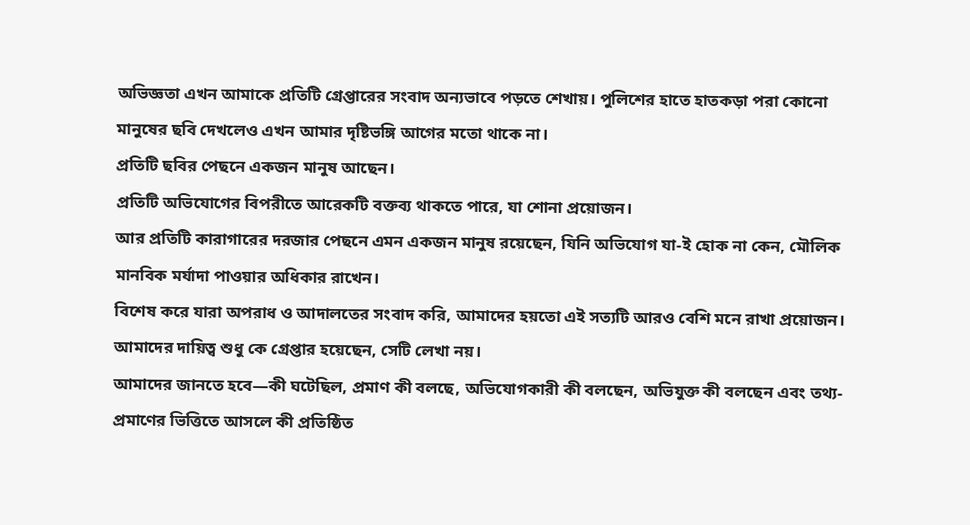অভিজ্ঞতা এখন আমাকে প্রতিটি গ্রেপ্তারের সংবাদ অন্যভাবে পড়তে শেখায়। পুলিশের হাতে হাতকড়া পরা কোনো মানুষের ছবি দেখলেও এখন আমার দৃষ্টিভঙ্গি আগের মতো থাকে না।
প্রতিটি ছবির পেছনে একজন মানুষ আছেন।
প্রতিটি অভিযোগের বিপরীতে আরেকটি বক্তব্য থাকতে পারে, যা শোনা প্রয়োজন।
আর প্রতিটি কারাগারের দরজার পেছনে এমন একজন মানুষ রয়েছেন, যিনি অভিযোগ যা-ই হোক না কেন, মৌলিক মানবিক মর্যাদা পাওয়ার অধিকার রাখেন।
বিশেষ করে যারা অপরাধ ও আদালতের সংবাদ করি, আমাদের হয়তো এই সত্যটি আরও বেশি মনে রাখা প্রয়োজন।
আমাদের দায়িত্ব শুধু কে গ্রেপ্তার হয়েছেন, সেটি লেখা নয়।
আমাদের জানতে হবে—কী ঘটেছিল, প্রমাণ কী বলছে, অভিযোগকারী কী বলছেন, অভিযুক্ত কী বলছেন এবং তথ্য-প্রমাণের ভিত্তিতে আসলে কী প্রতিষ্ঠিত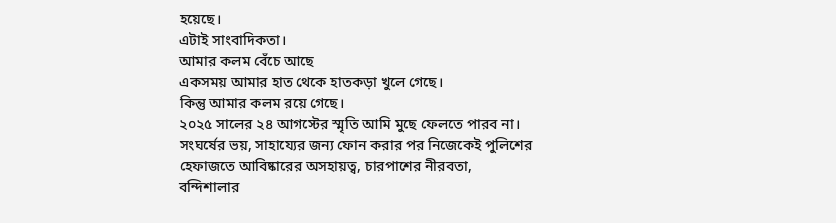হয়েছে।
এটাই সাংবাদিকতা।
আমার কলম বেঁচে আছে
একসময় আমার হাত থেকে হাতকড়া খুলে গেছে।
কিন্তু আমার কলম রয়ে গেছে।
২০২৫ সালের ২৪ আগস্টের স্মৃতি আমি মুছে ফেলতে পারব না। সংঘর্ষের ভয়, সাহায্যের জন্য ফোন করার পর নিজেকেই পুলিশের হেফাজতে আবিষ্কারের অসহায়ত্ব, চারপাশের নীরবতা, বন্দিশালার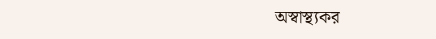অস্বাস্থ্যকর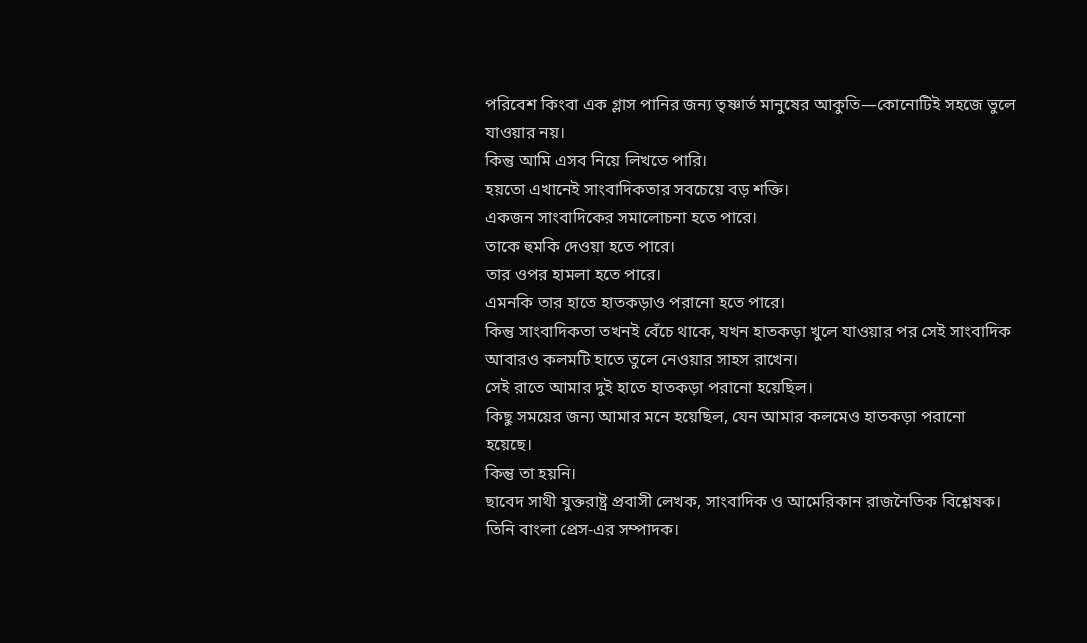পরিবেশ কিংবা এক গ্লাস পানির জন্য তৃষ্ণার্ত মানুষের আকুতি—কোনোটিই সহজে ভুলে যাওয়ার নয়।
কিন্তু আমি এসব নিয়ে লিখতে পারি।
হয়তো এখানেই সাংবাদিকতার সবচেয়ে বড় শক্তি।
একজন সাংবাদিকের সমালোচনা হতে পারে।
তাকে হুমকি দেওয়া হতে পারে।
তার ওপর হামলা হতে পারে।
এমনকি তার হাতে হাতকড়াও পরানো হতে পারে।
কিন্তু সাংবাদিকতা তখনই বেঁচে থাকে, যখন হাতকড়া খুলে যাওয়ার পর সেই সাংবাদিক আবারও কলমটি হাতে তুলে নেওয়ার সাহস রাখেন।
সেই রাতে আমার দুই হাতে হাতকড়া পরানো হয়েছিল।
কিছু সময়ের জন্য আমার মনে হয়েছিল, যেন আমার কলমেও হাতকড়া পরানো হয়েছে।
কিন্তু তা হয়নি।
ছাবেদ সাথী যুক্তরাষ্ট্র প্রবাসী লেখক, সাংবাদিক ও আমেরিকান রাজনৈতিক বিশ্লেষক। তিনি বাংলা প্রেস-এর সম্পাদক।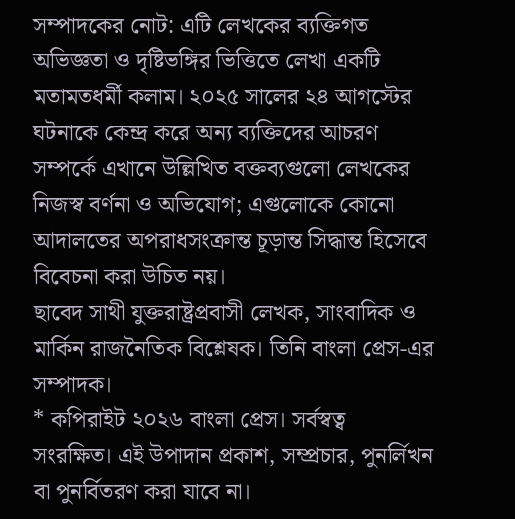সম্পাদকের নোট: এটি লেখকের ব্যক্তিগত অভিজ্ঞতা ও দৃষ্টিভঙ্গির ভিত্তিতে লেখা একটি মতামতধর্মী কলাম। ২০২৫ সালের ২৪ আগস্টের ঘটনাকে কেন্দ্র করে অন্য ব্যক্তিদের আচরণ সম্পর্কে এখানে উল্লিখিত বক্তব্যগুলো লেখকের নিজস্ব বর্ণনা ও অভিযোগ; এগুলোকে কোনো আদালতের অপরাধসংক্রান্ত চূড়ান্ত সিদ্ধান্ত হিসেবে বিবেচনা করা উচিত নয়।
ছাবেদ সাথী যুক্তরাষ্ট্রপ্রবাসী লেখক, সাংবাদিক ও মার্কিন রাজনৈতিক বিশ্লেষক। তিনি বাংলা প্রেস-এর সম্পাদক।
* কপিরাইট ২০২৬ বাংলা প্রেস। সর্বস্বত্ব সংরক্ষিত। এই উপাদান প্রকাশ, সম্প্রচার, পুনর্লিখন বা পুনর্বিতরণ করা যাবে না।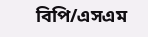বিপি/এসএম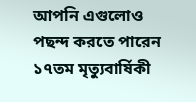আপনি এগুলোও পছন্দ করতে পারেন
১৭তম মৃত্যুবার্ষিকী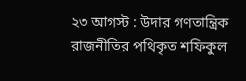২৩ আগস্ট : উদার গণতান্ত্রিক রাজনীতির পথিকৃত শফিকুল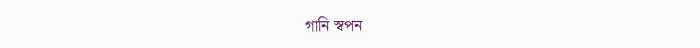গানি স্বপন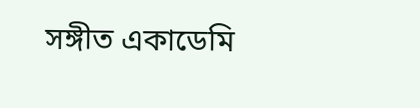সঙ্গীত একাডেমি